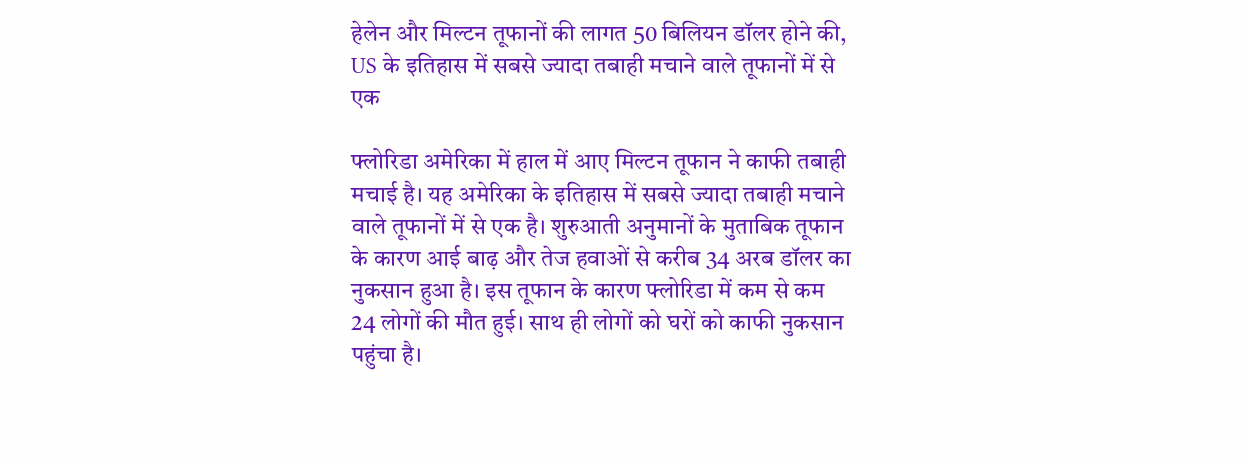हेलेन और मिल्टन तूफानों की लागत 50 बिलियन डॉलर होने की, US के इतिहास में सबसे ज्यादा तबाही मचाने वाले तूफानों में से एक

फ्लोरिडा अमेरिका में हाल में आए मिल्टन तूफान ने काफी तबाही मचाई है। यह अमेरिका के इतिहास में सबसे ज्यादा तबाही मचाने वाले तूफानों में से एक है। शुरुआती अनुमानों के मुताबिक तूफान के कारण आई बाढ़ और तेज हवाओं से करीब 34 अरब डॉलर का नुकसान हुआ है। इस तूफान के कारण फ्लोरिडा में कम से कम 24 लोगों की मौत हुई। साथ ही लोगों को घरों को काफी नुकसान पहुंचा है।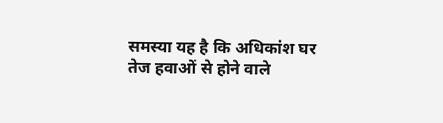समस्या यह है कि अधिकांश घर तेज हवाओं से होने वाले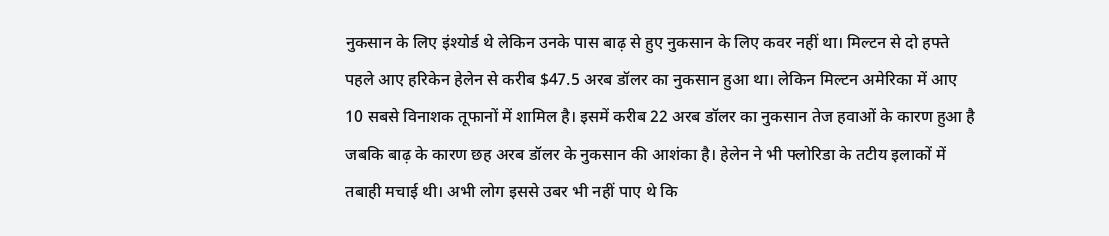नुकसान के लिए इंश्योर्ड थे लेकिन उनके पास बाढ़ से हुए नुकसान के लिए कवर नहीं था। मिल्टन से दो हफ्ते पहले आए हरिकेन हेलेन से करीब $47.5 अरब डॉलर का नुकसान हुआ था। लेकिन मिल्टन अमेरिका में आए 10 सबसे विनाशक तूफानों में शामिल है। इसमें करीब 22 अरब डॉलर का नुकसान तेज हवाओं के कारण हुआ है जबकि बाढ़ के कारण छह अरब डॉलर के नुकसान की आशंका है। हेलेन ने भी फ्लोरिडा के तटीय इलाकों में तबाही मचाई थी। अभी लोग इससे उबर भी नहीं पाए थे कि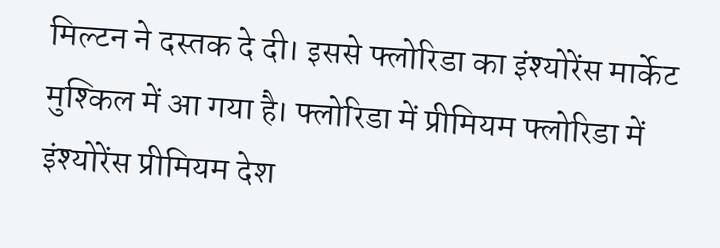मिल्टन ने दस्तक दे दी। इससे फ्लोरिडा का इंश्योरेंस मार्केट मुश्किल में आ गया है। फ्लोरिडा में प्रीमियम फ्लोरिडा में इंश्योरेंस प्रीमियम देश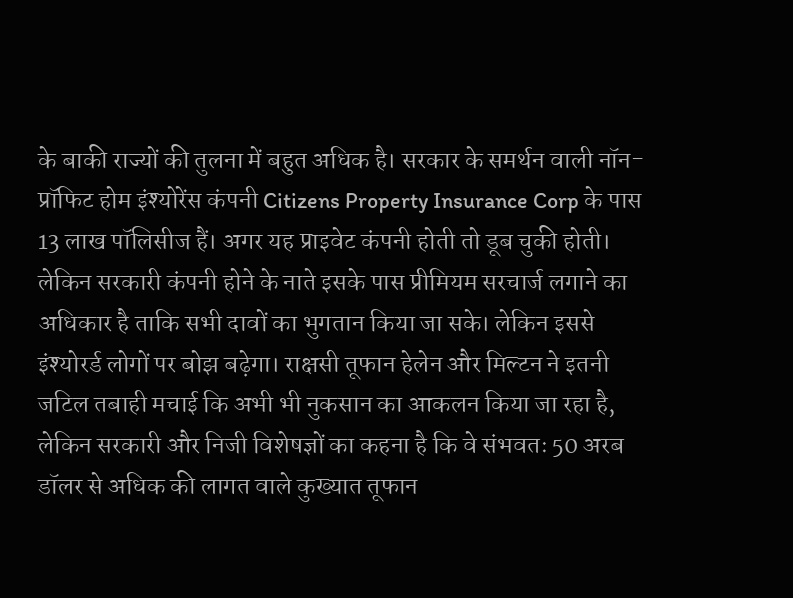के बाकी राज्यों की तुलना में बहुत अधिक है। सरकार के समर्थन वाली नॉन-प्रॉफिट होम इंश्योरेंस कंपनी Citizens Property Insurance Corp के पास 13 लाख पॉलिसीज हैं। अगर यह प्राइवेट कंपनी होती तो डूब चुकी होती। लेकिन सरकारी कंपनी होने के नाते इसके पास प्रीमियम सरचार्ज लगाने का अधिकार है ताकि सभी दावों का भुगतान किया जा सके। लेकिन इससे इंश्योरर्ड लोगों पर बोझ बढ़ेगा। राक्षसी तूफान हेलेन और मिल्टन ने इतनी जटिल तबाही मचाई कि अभी भी नुकसान का आकलन किया जा रहा है, लेकिन सरकारी और निजी विशेषज्ञों का कहना है कि वे संभवतः 50 अरब डॉलर से अधिक की लागत वाले कुख्यात तूफान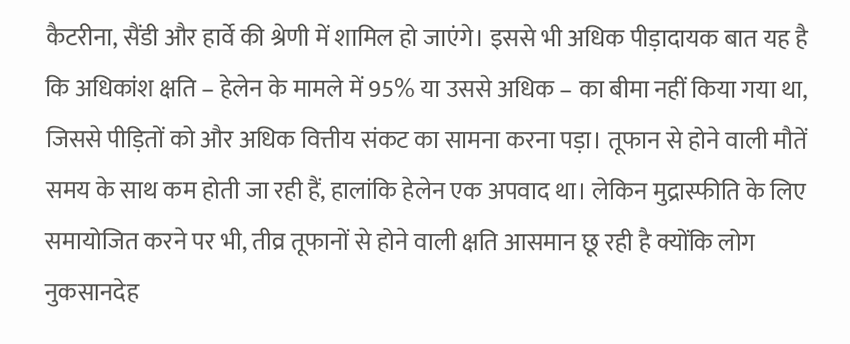कैटरीना, सैंडी और हार्वे की श्रेणी में शामिल हो जाएंगे। इससे भी अधिक पीड़ादायक बात यह है कि अधिकांश क्षति – हेलेन के मामले में 95% या उससे अधिक – का बीमा नहीं किया गया था, जिससे पीड़ितों को और अधिक वित्तीय संकट का सामना करना पड़ा। तूफान से होने वाली मौतें समय के साथ कम होती जा रही हैं, हालांकि हेलेन एक अपवाद था। लेकिन मुद्रास्फीति के लिए समायोजित करने पर भी, तीव्र तूफानों से होने वाली क्षति आसमान छू रही है क्योंकि लोग नुकसानदेह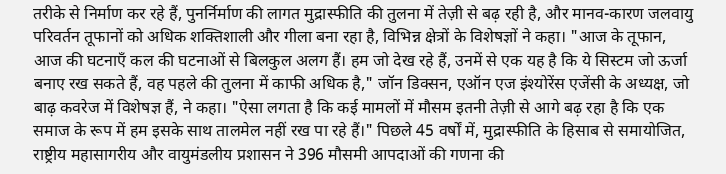तरीके से निर्माण कर रहे हैं, पुनर्निर्माण की लागत मुद्रास्फीति की तुलना में तेज़ी से बढ़ रही है, और मानव-कारण जलवायु परिवर्तन तूफानों को अधिक शक्तिशाली और गीला बना रहा है, विभिन्न क्षेत्रों के विशेषज्ञों ने कहा। "आज के तूफान, आज की घटनाएँ कल की घटनाओं से बिलकुल अलग हैं। हम जो देख रहे हैं, उनमें से एक यह है कि ये सिस्टम जो ऊर्जा बनाए रख सकते हैं, वह पहले की तुलना में काफी अधिक है," जॉन डिक्सन, एऑन एज इंश्योरेंस एजेंसी के अध्यक्ष, जो बाढ़ कवरेज में विशेषज्ञ हैं, ने कहा। "ऐसा लगता है कि कई मामलों में मौसम इतनी तेज़ी से आगे बढ़ रहा है कि एक समाज के रूप में हम इसके साथ तालमेल नहीं रख पा रहे हैं।" पिछले 45 वर्षों में, मुद्रास्फीति के हिसाब से समायोजित, राष्ट्रीय महासागरीय और वायुमंडलीय प्रशासन ने 396 मौसमी आपदाओं की गणना की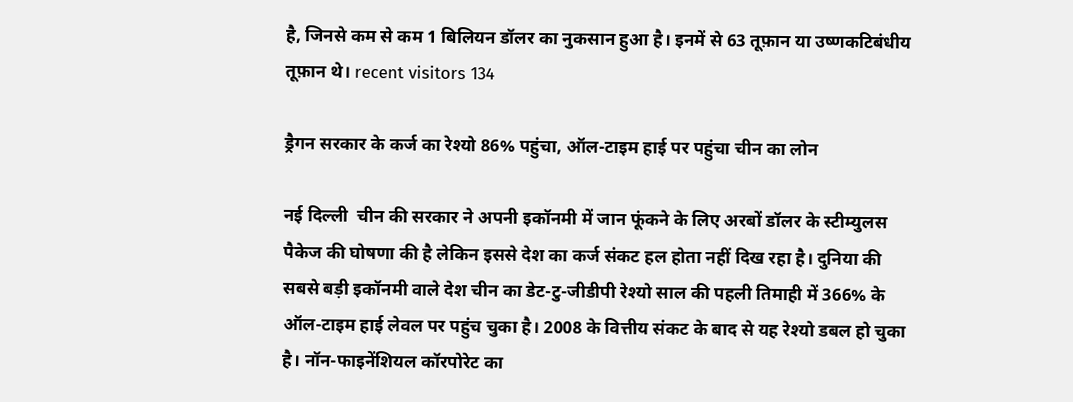है, जिनसे कम से कम 1 बिलियन डॉलर का नुकसान हुआ है। इनमें से 63 तूफ़ान या उष्णकटिबंधीय तूफ़ान थे। recent visitors 134

ड्रैगन सरकार के कर्ज का रेश्यो 86% पहुंचा, ऑल-टाइम हाई पर पहुंचा चीन का लोन

नई दिल्ली  चीन की सरकार ने अपनी इकॉनमी में जान फूंकने के लिए अरबों डॉलर के स्टीम्युलस पैकेज की घोषणा की है लेकिन इससे देश का कर्ज संकट हल होता नहीं दिख रहा है। दुनिया की सबसे बड़ी इकॉनमी वाले देश चीन का डेट-टु-जीडीपी रेश्यो साल की पहली तिमाही में 366% के ऑल-टाइम हाई लेवल पर पहुंच चुका है। 2008 के वित्तीय संकट के बाद से यह रेश्यो डबल हो चुका है। नॉन-फाइनेंशियल कॉरपोरेट का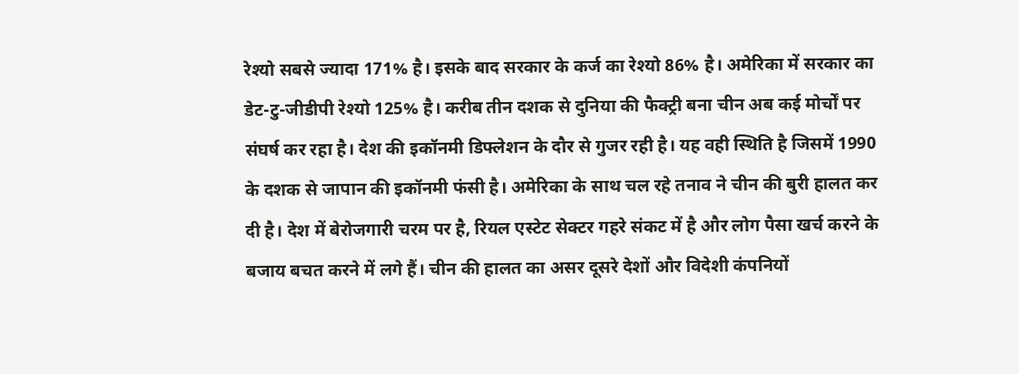रेश्यो सबसे ज्यादा 171% है। इसके बाद सरकार के कर्ज का रेश्यो 86% है। अमेरिका में सरकार का डेट-टु-जीडीपी रेश्यो 125% है। करीब तीन दशक से दुनिया की फैक्ट्री बना चीन अब कई मोर्चों पर संघर्ष कर रहा है। देश की इकॉनमी डिफ्लेशन के दौर से गुजर रही है। यह वही स्थिति है जिसमें 1990 के दशक से जापान की इकॉनमी फंसी है। अमेरिका के साथ चल रहे तनाव ने चीन की बुरी हालत कर दी है। देश में बेरोजगारी चरम पर है, रियल एस्टेट सेक्टर गहरे संकट में है और लोग पैसा खर्च करने के बजाय बचत करने में लगे हैं। चीन की हालत का असर दूसरे देशों और विदेशी कंपनियों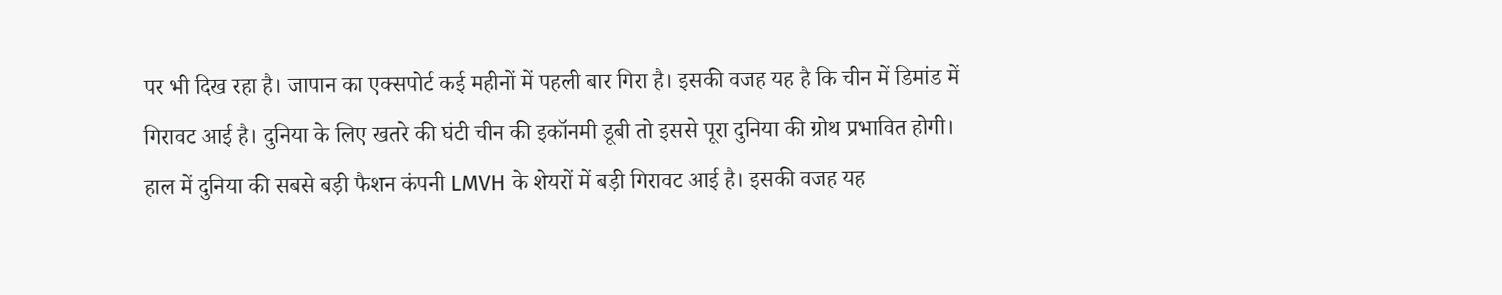पर भी दिख रहा है। जापान का एक्सपोर्ट कई महीनों में पहली बार गिरा है। इसकी वजह यह है कि चीन में डिमांड में गिरावट आई है। दुनिया के लिए खतरे की घंटी चीन की इकॉनमी डूबी तो इससे पूरा दुनिया की ग्रोथ प्रभावित होगी। हाल में दुनिया की सबसे बड़ी फैशन कंपनी LMVH के शेयरों में बड़ी गिरावट आई है। इसकी वजह यह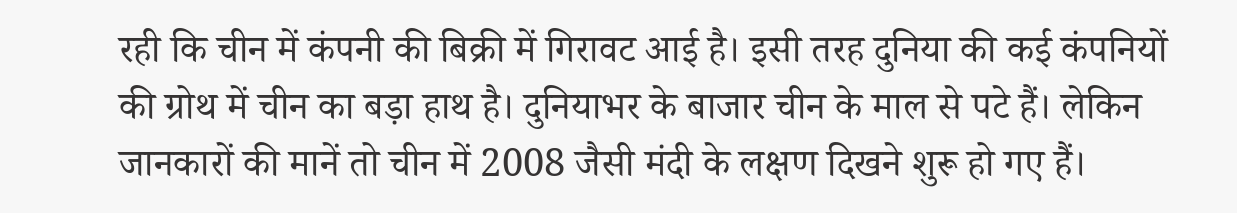रही कि चीन में कंपनी की बिक्री में गिरावट आई है। इसी तरह दुनिया की कई कंपनियों की ग्रोथ में चीन का बड़ा हाथ है। दुनियाभर के बाजार चीन के माल से पटे हैं। लेकिन जानकारों की मानें तो चीन में 2008 जैसी मंदी के लक्षण दिखने शुरू हो गए हैं।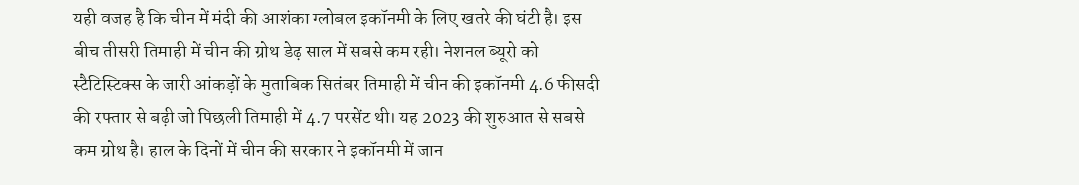यही वजह है कि चीन में मंदी की आशंका ग्लोबल इकॉनमी के लिए खतरे की घंटी है। इस बीच तीसरी तिमाही में चीन की ग्रोथ डेढ़ साल में सबसे कम रही। नेशनल ब्यूरो को स्टैटिस्टिक्स के जारी आंकड़ों के मुताबिक सितंबर तिमाही में चीन की इकॉनमी 4.6 फीसदी की रफ्तार से बढ़ी जो पिछली तिमाही में 4.7 परसेंट थी। यह 2023 की शुरुआत से सबसे कम ग्रोथ है। हाल के दिनों में चीन की सरकार ने इकॉनमी में जान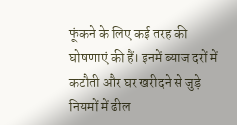फूंकने के लिए कई तरह की घोषणाएं की हैं। इनमें ब्याज दरों में कटौती और घर खरीदने से जुड़े नियमों में ढील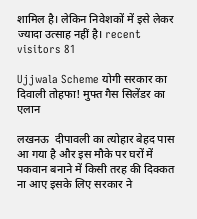शामिल है। लेकिन निवेशकों में इसे लेकर ज्यादा उत्साह नहीं है। recent visitors 81

Ujjwala Scheme योगी सरकार का दि‍वाली तोहफा! मुफ्त गैस स‍िलेंडर का एलान

लखनऊ  दीपावली का त्योहार बेहद पास आ गया है और इस मौके पर घरों में पकवान बनाने में किसी तरह की दिक्कत ना आए इसके लिए सरकार ने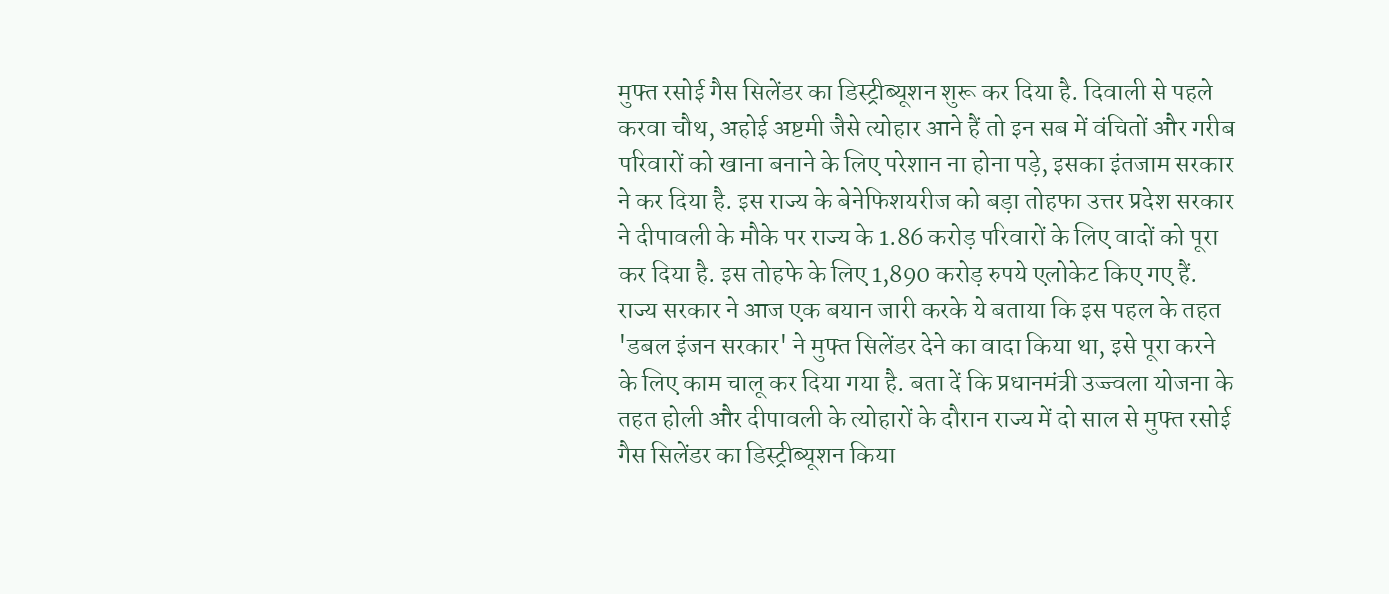मुफ्त रसोई गैस सिलेंडर का डिस्ट्रीब्यूशन शुरू कर दिया है. दिवाली से पहले करवा चौथ, अहोई अष्टमी जैसे त्योहार आने हैं तो इन सब में वंचितों और गरीब परिवारों को खाना बनाने के लिए परेशान ना होना पड़े, इसका इंतजाम सरकार ने कर दिया है. इस राज्य के बेनेफिशयरीज को बड़ा तोहफा उत्तर प्रदेश सरकार ने दीपावली के मौके पर राज्य के 1.86 करोड़ परिवारों के लिए वादों को पूरा कर दिया है. इस तोहफे के लिए 1,890 करोड़ रुपये एलोकेट किए गए हैं. राज्य सरकार ने आज एक बयान जारी करके ये बताया कि इस पहल के तहत 'डबल इंजन सरकार' ने मुफ्त सिलेंडर देने का वादा किया था, इसे पूरा करने के लिए काम चालू कर दिया गया है. बता दें कि प्रधानमंत्री उज्ज्वला योजना के तहत होली और दीपावली के त्योहारों के दौरान राज्य में दो साल से मुफ्त रसोई गैस सिलेंडर का डिस्ट्रीब्यूशन किया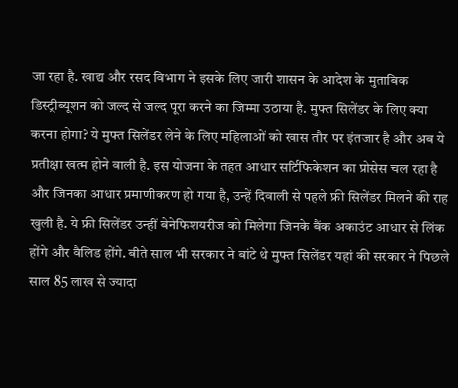जा रहा है. खाद्य और रसद विभाग ने इसके लिए जारी शासन के आदेश के मुताबिक डिस्ट्रीब्यूशन को जल्द से जल्द पूरा करने का जिम्मा उठाया है. मुफ्त सिलेंडर के लिए क्या करना होगा? ये मुफ्त सिलेंडर लेने के लिए महिलाओं को खास तौर पर इंतजार है और अब ये प्रतीक्षा खत्म होने वाली है. इस योजना के तहत आधार सर्टिफिकेशन का प्रोसेस चल रहा है और जिनका आधार प्रमाणीकरण हो गया है, उन्हें दिवाली से पहले फ्री सिलेंडर मिलने की राह खुली है. ये फ्री सिलेंडर उन्हीं बेनेफिशयरीज को मिलेगा जिनके बैंक अकाउंट आधार से लिंक होंगे और वैलिड होंगे. बीते साल भी सरकार ने बांटे थे मुफ्त सिलेंडर यहां की सरकार ने पिछले साल 85 लाख से ज्यादा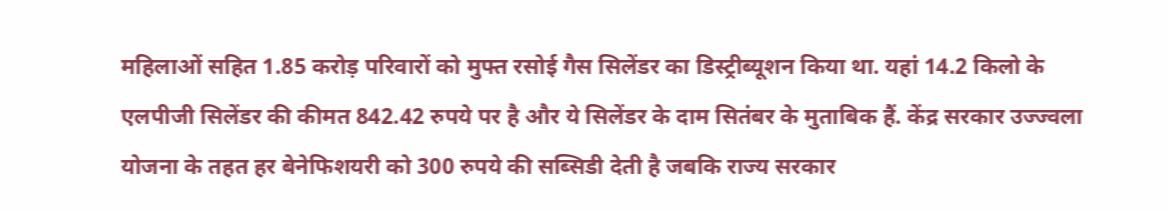महिलाओं सहित 1.85 करोड़ परिवारों को मुफ्त रसोई गैस सिलेंडर का डिस्ट्रीब्यूशन किया था. यहां 14.2 किलो के एलपीजी सिलेंडर की कीमत 842.42 रुपये पर है और ये सिलेंडर के दाम सितंबर के मुताबिक हैं. केंद्र सरकार उज्ज्वला योजना के तहत हर बेनेफिशयरी को 300 रुपये की सब्सिडी देती है जबकि राज्य सरकार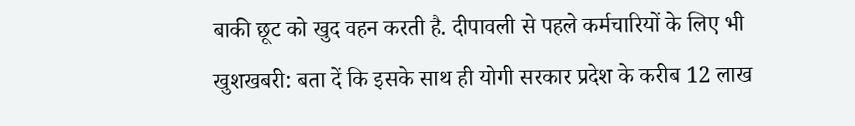बाकी छूट को खुद वहन करती है. दीपावली से पहले कर्मचारियों के लिए भी खुशखबरी: बता दें कि इसके साथ ही योगी सरकार प्रदेश के करीब 12 लाख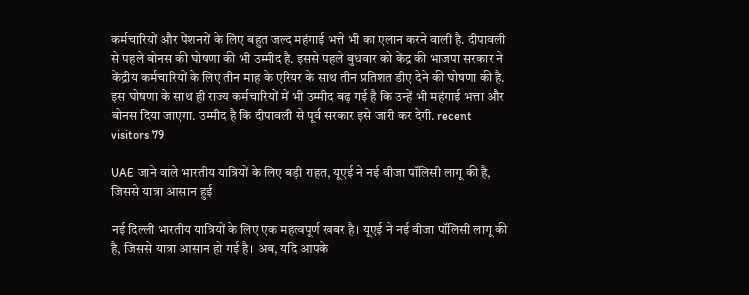कर्मचारियों और पेंशनरों के लिए बहुत जल्द महंगाई भत्ते भी का एलान करने वाली है. दीपावली से पहले बोनस की घोषणा की भी उम्मीद है. इससे पहले बुधवार को केंद्र की भाजपा सरकार ने केंद्रीय कर्मचारियों के लिए तीन माह के एरियर के साथ तीन प्रतिशत डीए देने की घोषणा की है. इस घोषणा के साथ ही राज्य कर्मचारियों में भी उम्मीद बढ़ गई है कि उन्हें भी महंगाई भत्ता और बोनस दिया जाएगा. उम्मीद है कि दीपावली से पूर्व सरकार इसे जारी कर देगी. recent visitors 79

UAE जाने वाले भारतीय यात्रियों के लिए बड़ी राहत, यूएई ने नई वीजा पॉलिसी लागू की है, जिससे यात्रा आसान हुई

नई दिल्ली भारतीय यात्रियों के लिए एक महत्वपूर्ण खबर है। यूएई ने नई वीजा पॉलिसी लागू की है, जिससे यात्रा आसान हो गई है। अब, यदि आपके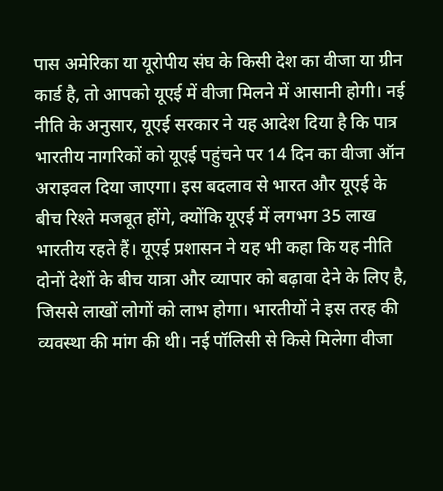पास अमेरिका या यूरोपीय संघ के किसी देश का वीजा या ग्रीन कार्ड है, तो आपको यूएई में वीजा मिलने में आसानी होगी। नई नीति के अनुसार, यूएई सरकार ने यह आदेश दिया है कि पात्र भारतीय नागरिकों को यूएई पहुंचने पर 14 दिन का वीजा ऑन अराइवल दिया जाएगा। इस बदलाव से भारत और यूएई के बीच रिश्ते मजबूत होंगे, क्योंकि यूएई में लगभग 35 लाख भारतीय रहते हैं। यूएई प्रशासन ने यह भी कहा कि यह नीति दोनों देशों के बीच यात्रा और व्यापार को बढ़ावा देने के लिए है, जिससे लाखों लोगों को लाभ होगा। भारतीयों ने इस तरह की व्यवस्था की मांग की थी। नई पॉलिसी से किसे मिलेगा वीजा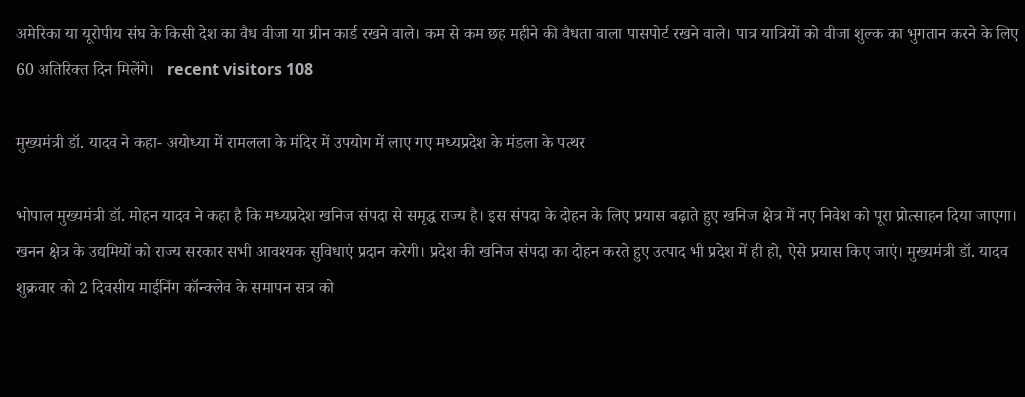अमेरिका या यूरोपीय संघ के किसी देश का वैध वीजा या ग्रीन कार्ड रखने वाले। कम से कम छह महीने की वैधता वाला पासपोर्ट रखने वाले। पात्र यात्रियों को वीजा शुल्क का भुगतान करने के लिए 60 अतिरिक्त दिन मिलेंगे।   recent visitors 108

मुख्यमंत्री डॉ. यादव ने कहा- अयोध्या में रामलला के मंदिर में उपयोग में लाए गए मध्यप्रदेश के मंडला के पत्थर

भोपाल मुख्यमंत्री डॉ. मोहन यादव ने कहा है कि मध्यप्रदेश खनिज संपदा से समृद्ध राज्य है। इस संपदा के दोहन के लिए प्रयास बढ़ाते हुए खनिज क्षेत्र में नए निवेश को पूरा प्रोत्साहन दिया जाएगा। खनन क्षेत्र के उद्यमियों को राज्य सरकार सभी आवश्यक सुविधाएं प्रदान करेगी। प्रदेश की खनिज संपदा का दोहन करते हुए उत्पाद भी प्रदेश में ही हो, ऐसे प्रयास किए जाएं। मुख्यमंत्री डॉ. यादव शुक्रवार को 2 दिवसीय माईनिंग कॉन्क्लेव के समापन सत्र को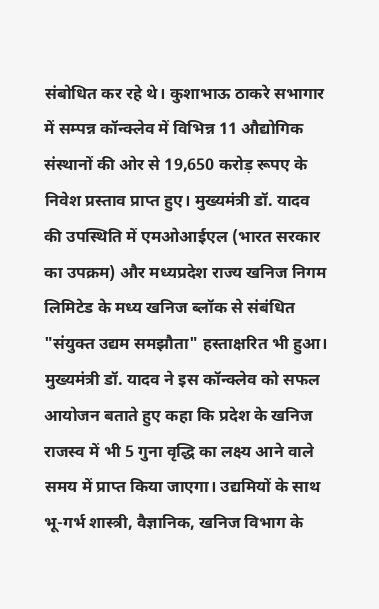संबोधित कर रहे थे। कुशाभाऊ ठाकरे सभागार में सम्पन्न कॉन्क्लेव में विभिन्न 11 औद्योगिक संस्थानों की ओर से 19,650 करोड़ रूपए के निवेश प्रस्ताव प्राप्त हुए। मुख्यमंत्री डॉ. यादव की उपस्थिति में एमओआईएल (भारत सरकार का उपक्रम) और मध्यप्रदेश राज्य खनिज निगम लिमिटेड के मध्य खनिज ब्लॉक से संबंधित "संयुक्त उद्यम समझौता" हस्ताक्षरित भी हुआ। मुख्यमंत्री डॉ. यादव ने इस कॉन्क्लेव को सफल आयोजन बताते हुए कहा कि प्रदेश के खनिज राजस्व में भी 5 गुना वृद्धि का लक्ष्य आने वाले समय में प्राप्त किया जाएगा। उद्यमियों के साथ भू-गर्भ शास्त्री, वैज्ञानिक, खनिज विभाग के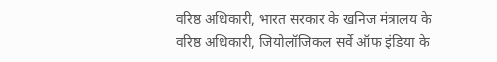वरिष्ठ अधिकारी, भारत सरकार के खनिज मंत्रालय के वरिष्ठ अधिकारी, जियोलॉजिकल सर्वे ऑफ इंडिया के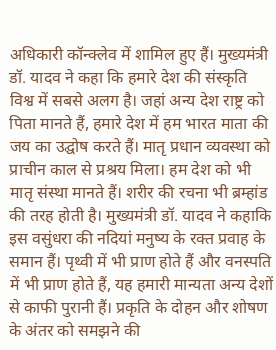अधिकारी कॉन्क्लेव में शामिल हुए हैं। मुख्यमंत्री डॉ. यादव ने कहा कि हमारे देश की संस्कृति विश्व में सबसे अलग है। जहां अन्य देश राष्ट्र को पिता मानते हैं, हमारे देश में हम भारत माता की जय का उद्घोष करते हैं। मातृ प्रधान व्यवस्था को प्राचीन काल से प्रश्रय मिला। हम देश को भी मातृ संस्था मानते हैं। शरीर की रचना भी ब्रम्हांड की तरह होती है। मुख्यमंत्री डॉ. यादव ने कहा‍कि इस वसुंधरा की नदियां मनुष्य के रक्त प्रवाह के समान हैं। पृथ्वी में भी प्राण होते हैं और वनस्पति में भी प्राण होते हैं, यह हमारी मान्यता अन्य देशों से काफी पुरानी हैं। प्रकृति के दोहन और शोषण के अंतर को समझने की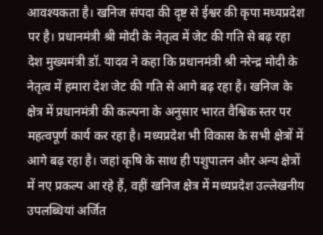आवश्यकता है। खनिज संपदा की दृष्ट से ईश्वर की कृपा मध्यप्रदेश पर है। प्रधानमंत्री श्री मोदी के नेतृत्‍व में जेट की गति से बढ़ रहा देश मुख्यमंत्री डॉ. यादव ने कहा कि प्रधानमंत्री श्री नरेन्द्र मोदी के नेतृत्व में हमारा देश जेट की गति से आगे बढ़ रहा है। खनिज के क्षेत्र में प्रधानमंत्री की कल्पना के अनुसार भारत वैश्विक स्तर पर महत्वपूर्ण कार्य कर रहा है। मध्यप्रदेश भी विकास के सभी क्षेत्रों में आगे बढ़ रहा है। जहां कृषि के साथ ही पशुपालन और अन्य क्षेत्रों में नए प्रकल्प आ रहे हैं, वहीं खनिज क्षेत्र में मध्यप्रदेश उल्लेखनीय उपलब्धियां अर्जित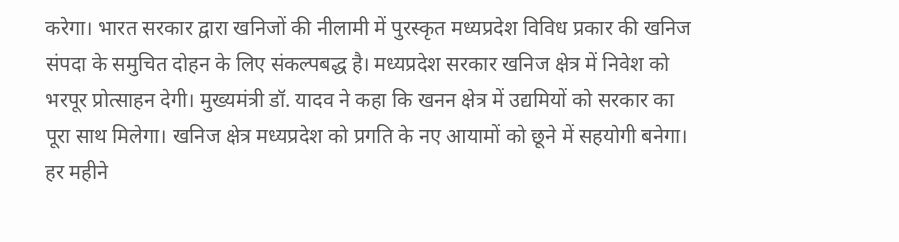करेगा। भारत सरकार द्वारा खनिजों की नीलामी में पुरस्कृत मध्यप्रदेश विविध प्रकार की खनिज संपदा के समुचित दोहन के लिए संकल्पबद्ध है। मध्यप्रदेश सरकार खनिज क्षेत्र में निवेश को भरपूर प्रोत्साहन देगी। मुख्यमंत्री डॉ. यादव ने कहा कि खनन क्षेत्र में उद्यमियों को सरकार का पूरा साथ मिलेगा। खनिज क्षेत्र मध्यप्रदेश को प्रगति के नए आयामों को छूने में सहयोगी बनेगा। हर महीने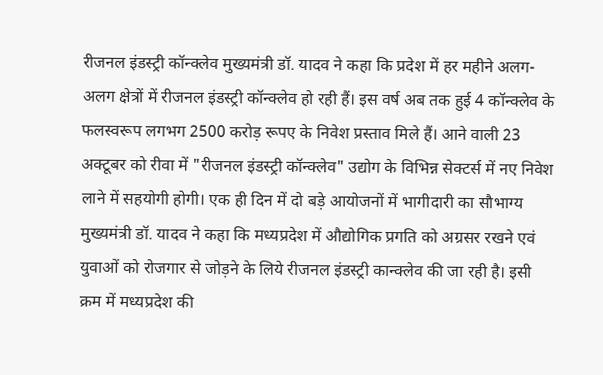रीजनल इंडस्ट्री कॉन्क्लेव मुख्यमंत्री डॉ. यादव ने कहा कि प्रदेश में हर महीने अलग-अलग क्षेत्रों में रीजनल इंडस्ट्री कॉन्क्लेव हो रही हैं। इस वर्ष अब तक हुई 4 कॉन्क्लेव के फलस्वरूप लगभग 2500 करोड़ रूपए के निवेश प्रस्ताव मिले हैं। आने वाली 23 अक्टूबर को रीवा में "रीजनल इंडस्ट्री कॉन्क्लेव" उद्योग के विभिन्न सेक्टर्स में नए निवेश लाने में सहयोगी होगी। एक ही दिन में दो बड़े आयोजनों में भागीदारी का सौभाग्य मुख्यमंत्री डॉ. यादव ने कहा कि मध्यप्रदेश में औद्योगिक प्रगति को अग्रसर रखने एवं युवाओं को रोजगार से जोड़ने के लिये रीजनल इंडस्ट्री कान्क्लेव की जा रही है। इसी क्रम में मध्यप्रदेश की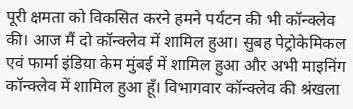पूरी क्षमता को विकसित करने हमने पर्यटन की भी कॉन्क्लेव की। आज मैं दो कॉन्क्लेव में शामिल हुआ। सुबह पेट्रोकेमिकल एवं फार्मा इंडिया केम मुंबई में शामिल हुआ और अभी माइनिंग कॉन्क्लेव में शामिल हुआ हूँ। विभागवार कॉन्क्लेव की श्रंखला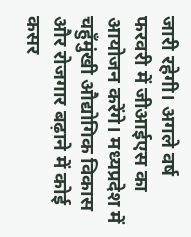जारी रहेगी। अगले वर्ष फरवरी में जीआईएस का आयोजन करेंगे। मध्यप्रदेश में चहुँमुंखी औद्योगिक विकास और रोजगार बढ़ाने में कोई कसर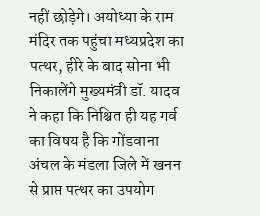नहीं छोड़ेगे। अयोध्या के राम मंदिर तक पहुंचा मध्यप्रदेश का पत्थर, हीरे के बाद सोना भी निकालेंगे मुख्यमंत्री डॉ. यादव ने कहा कि निश्चित ही यह गर्व का विषय है कि गोंडवाना अंचल के मंडला जिले में खनन से प्राप्त पत्थर का उपयोग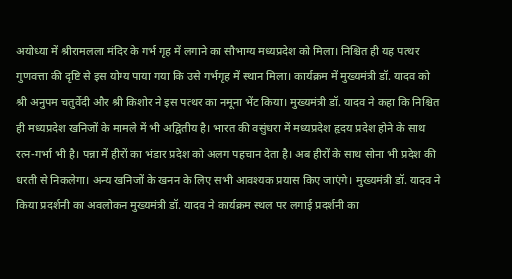अयोध्या में श्रीरामलला मंदिर के गर्भ गृह में लगाने का सौभाग्य मध्यप्रदेश को मिला। निश्चित ही यह पत्थर गुणवत्ता की दृष्टि से इस योग्य पाया गया कि उसे गर्भगृह में स्थान मिला। कार्यक्रम में मुख्यमंत्री डॉ. यादव को श्री अनुपम चतुर्वेदी और श्री किशोर ने इस पत्थर का नमूना भेंट किया। मुख्यमंत्री डॉ. यादव ने कहा कि निश्चित ही मध्यप्रदेश खनिजों के मामले में भी अद्वितीय है। भारत की वसुंधरा में मध्यप्रदेश हृदय प्रदेश होने के साथ रत्न-गर्भा भी है। पन्ना में हीरों का भंडार प्रदेश को अलग पहचान देता है। अब हीरों के साथ सोना भी प्रदेश की धरती से निकलेगा। अन्य खनिजों के खनन के लिए सभी आवश्यक प्रयास किए जाएंगे। मुख्यमंत्री डॉ. यादव ने किया प्रदर्शनी का अवलोकन मुख्यमंत्री डॉ. यादव ने कार्यक्रम स्थल पर लगाई प्रदर्शनी का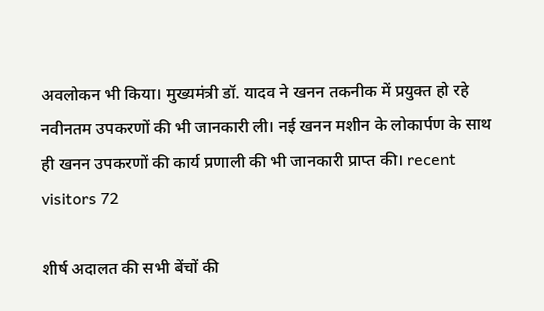अवलोकन भी किया। मुख्यमंत्री डॉ. यादव ने खनन तकनीक में प्रयुक्त हो रहे नवीनतम उपकरणों की भी जानकारी ली। नई खनन मशीन के लोकार्पण के साथ ही खनन उपकरणों की कार्य प्रणाली की भी जानकारी प्राप्त की। recent visitors 72

शीर्ष अदालत की सभी बेंचों की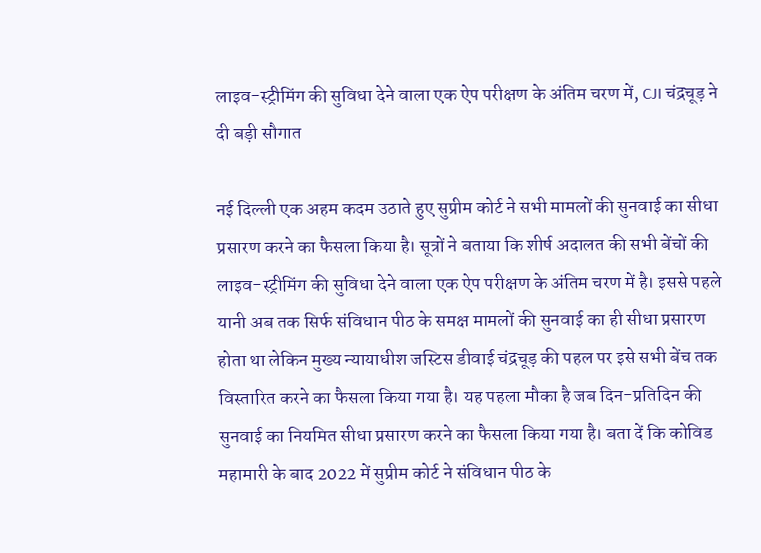लाइव-स्ट्रीमिंग की सुविधा देने वाला एक ऐप परीक्षण के अंतिम चरण में, CJI चंद्रचूड़ ने दी बड़ी सौगात

नई दिल्ली एक अहम कदम उठाते हुए सुप्रीम कोर्ट ने सभी मामलों की सुनवाई का सीधा प्रसारण करने का फैसला किया है। सूत्रों ने बताया कि शीर्ष अदालत की सभी बेंचों की लाइव-स्ट्रीमिंग की सुविधा देने वाला एक ऐप परीक्षण के अंतिम चरण में है। इससे पहले यानी अब तक सिर्फ संविधान पीठ के समक्ष मामलों की सुनवाई का ही सीधा प्रसारण होता था लेकिन मुख्य न्यायाधीश जस्टिस डीवाई चंद्रचूड़ की पहल पर इसे सभी बेंच तक विस्तारित करने का फैसला किया गया है। यह पहला मौका है जब दिन-प्रतिदिन की सुनवाई का नियमित सीधा प्रसारण करने का फैसला किया गया है। बता दें कि कोविड महामारी के बाद 2022 में सुप्रीम कोर्ट ने संविधान पीठ के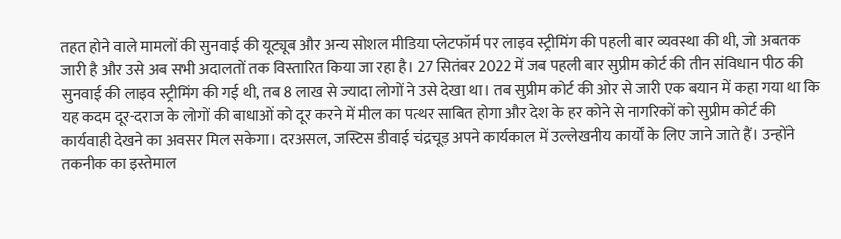तहत होने वाले मामलों की सुनवाई की यूट्यूब और अन्य सोशल मीडिया प्लेटफॉर्म पर लाइव स्ट्रीमिंग की पहली बार व्यवस्था की थी, जो अबतक जारी है और उसे अब सभी अदालतों तक विस्तारित किया जा रहा है। 27 सितंबर 2022 में जब पहली बार सुप्रीम कोर्ट की तीन संविधान पीठ की सुनवाई की लाइव स्ट्रीमिंग की गई थी, तब 8 लाख से ज्यादा लोगों ने उसे देखा था। तब सुप्रीम कोर्ट की ओर से जारी एक बयान में कहा गया था कि यह कदम दूर-दराज के लोगों की बाधाओं को दूर करने में मील का पत्थर साबित होगा और देश के हर कोने से नागरिकों को सुप्रीम कोर्ट की कार्यवाही देखने का अवसर मिल सकेगा। दरअसल, जस्टिस डीवाई चंद्रचूड़ अपने कार्यकाल में उल्लेखनीय कार्यों के लिए जाने जाते हैं। उन्होंने तकनीक का इस्तेमाल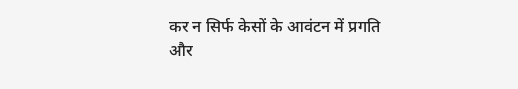कर न सिर्फ केसों के आवंटन में प्रगति और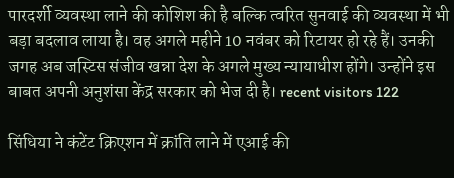पारदर्शी व्यवस्था लाने की कोशिश की है बल्कि त्वरित सुनवाई की व्यवस्था में भी बड़ा बदलाव लाया है। वह अगले महीने 10 नवंबर को रिटायर हो रहे हैं। उनकी जगह अब जस्टिस संजीव खन्ना देश के अगले मुख्य न्यायाधीश होंगे। उन्होंने इस बाबत अपनी अनुशंसा केंद्र सरकार को भेज दी है। recent visitors 122

सिंधिया ने कंटेंट क्रिएशन में क्रांति लाने में एआई की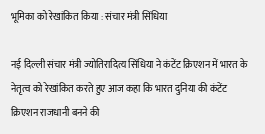भूमिका को रेखांकित किया : संचार मंत्री सिंधिया

नई दिल्ली संचार मंत्री ज्योतिरादित्य सिंधिया ने कंटेंट क्रिएशन में भारत के नेतृत्व को रेखांकित करते हुए आज कहा कि भारत दुनिया की कंटेंट क्रिएशन राजधानी बनने की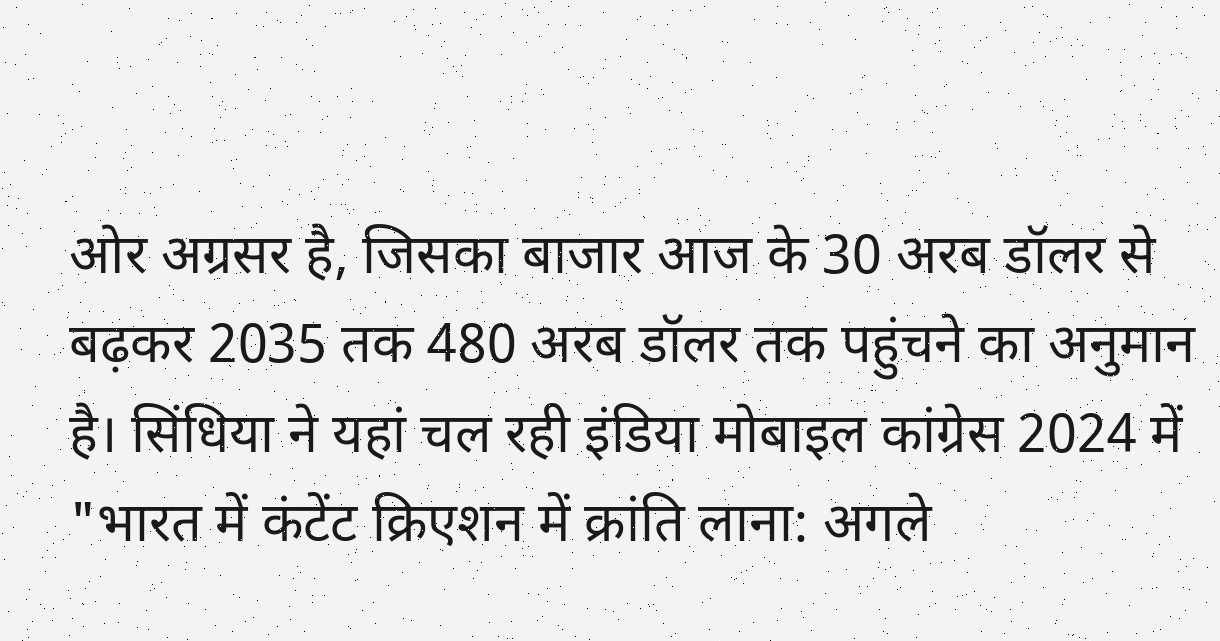ओर अग्रसर है, जिसका बाजार आज के 30 अरब डॉलर से बढ़कर 2035 तक 480 अरब डॉलर तक पहुंचने का अनुमान है। सिंधिया ने यहां चल रही इंडिया मोबाइल कांग्रेस 2024 में "भारत में कंटेंट क्रिएशन में क्रांति लाना: अगले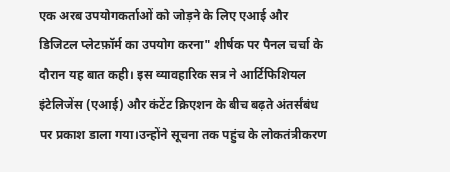एक अरब उपयोगकर्ताओं को जोड़ने के लिए एआई और डिजिटल प्लेटफ़ॉर्म का उपयोग करना" शीर्षक पर पैनल चर्चा के दौरान यह बात कही। इस व्यावहारिक सत्र ने आर्टिफिशियल इंटेलिजेंस (एआई) और कंटेंट क्रिएशन के बीच बढ़ते अंतर्संबंध पर प्रकाश डाला गया।उन्होंने सूचना तक पहुंच के लोकतंत्रीकरण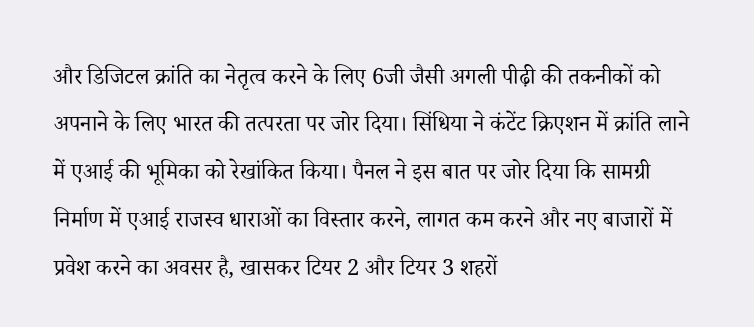और डिजिटल क्रांति का नेतृत्व करने के लिए 6जी जैसी अगली पीढ़ी की तकनीकों को अपनाने के लिए भारत की तत्परता पर जोर दिया। सिंधिया ने कंटेंट क्रिएशन में क्रांति लाने में एआई की भूमिका को रेखांकित किया। पैनल ने इस बात पर जोर दिया कि सामग्री निर्माण में एआई राजस्व धाराओं का विस्तार करने, लागत कम करने और नए बाजारों में प्रवेश करने का अवसर है, खासकर टियर 2 और टियर 3 शहरों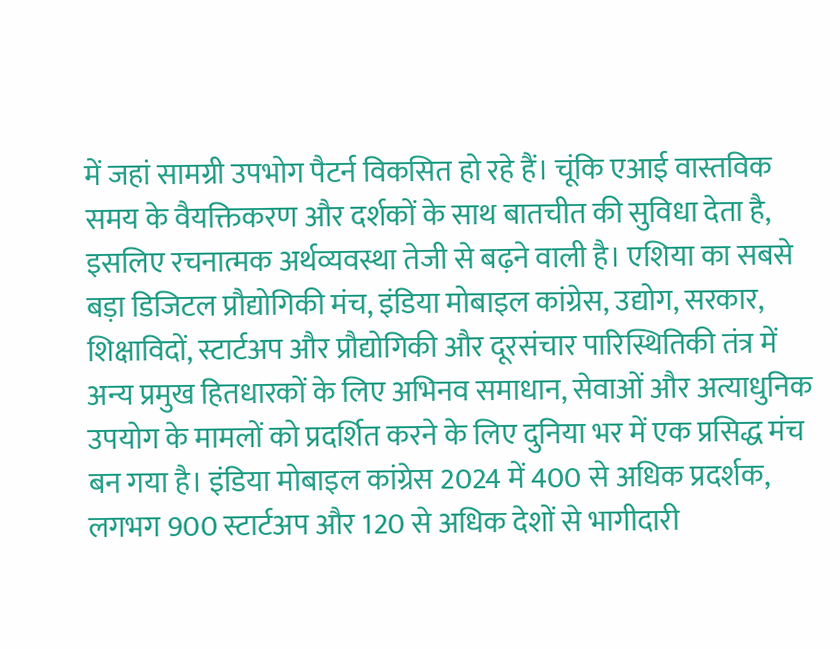में जहां सामग्री उपभोग पैटर्न विकसित हो रहे हैं। चूंकि एआई वास्तविक समय के वैयक्तिकरण और दर्शकों के साथ बातचीत की सुविधा देता है, इसलिए रचनात्मक अर्थव्यवस्था तेजी से बढ़ने वाली है। एशिया का सबसे बड़ा डिजिटल प्रौद्योगिकी मंच, इंडिया मोबाइल कांग्रेस, उद्योग, सरकार, शिक्षाविदों, स्टार्टअप और प्रौद्योगिकी और दूरसंचार पारिस्थितिकी तंत्र में अन्य प्रमुख हितधारकों के लिए अभिनव समाधान, सेवाओं और अत्याधुनिक उपयोग के मामलों को प्रदर्शित करने के लिए दुनिया भर में एक प्रसिद्ध मंच बन गया है। इंडिया मोबाइल कांग्रेस 2024 में 400 से अधिक प्रदर्शक, लगभग 900 स्टार्टअप और 120 से अधिक देशों से भागीदारी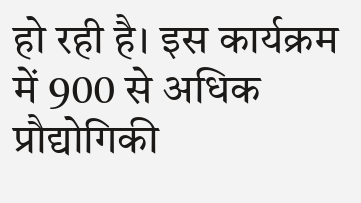हो रही है। इस कार्यक्रम में 900 से अधिक प्रौद्योगिकी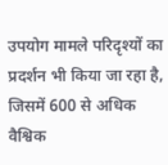उपयोग मामले परिदृश्यों का प्रदर्शन भी किया जा रहा है, जिसमें 600 से अधिक वैश्विक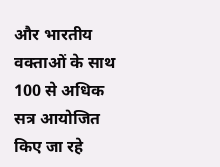और भारतीय वक्ताओं के साथ 100 से अधिक सत्र आयोजित किए जा रहे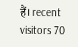हैं। recent visitors 70